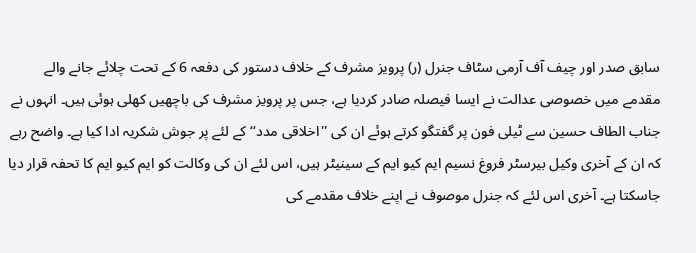سابق صدر اور چیف آف آرمی سٹاف جنرل (ر) پرویز مشرف کے خلاف دستور کی دفعہ 6 کے تحت چلائے جانے والے مقدمے میں خصوصی عدالت نے ایسا فیصلہ صادر کردیا ہے، جس پر پرویز مشرف کی باچھیں کھلی ہوئی ہیں۔ انہوں نے جناب الطاف حسین سے ٹیلی فون پر گفتگو کرتے ہوئے ان کی ''اخلاقی مدد‘‘ کے لئے پر جوش شکریہ ادا کیا ہے۔ واضح رہے کہ ان کے آخری وکیل بیرسٹر فروغ نسیم ایم کیو ایم کے سینیٹر ہیں، اس لئے ان کی وکالت کو ایم کیو ایم کا تحفہ قرار دیا جاسکتا ہے۔ آخری اس لئے کہ جنرل موصوف نے اپنے خلاف مقدمے کی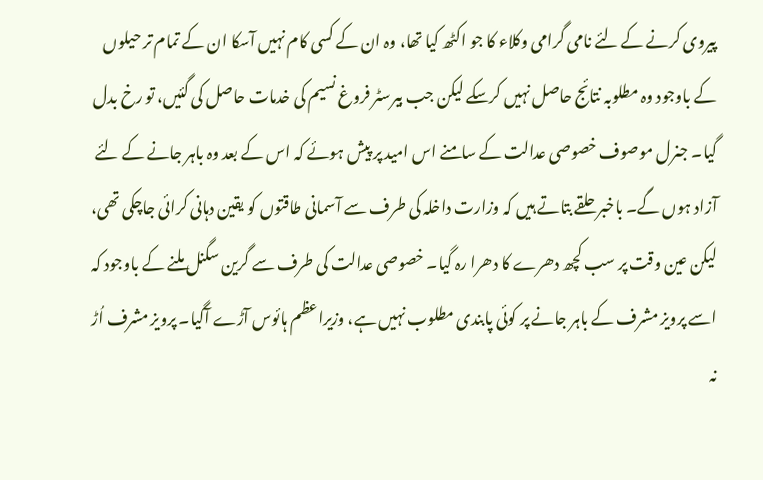پیروی کرنے کے لئے نامی گرامی وکلاء کا جو اکٹھ کیا تھا، وہ ان کے کسی کام نہیں آسکا ان کے تمام تر حیلوں کے باوجود وہ مطلوبہ نتائج حاصل نہیں کرسکے لیکن جب بیرسٹر فروغ نسیم کی خدمات حاصل کی گئیں، تو رخ بدل گیا۔ جنرل موصوف خصوصی عدالت کے سامنے اس امید پر پیش ہوئے کہ اس کے بعد وہ باہر جانے کے لئے آزاد ہوں گے۔ باخبر حلقے بتاتے ہیں کہ وزارت داخلہ کی طرف سے آسمانی طاقتوں کو یقین دہانی کرائی جاچکی تھی، لیکن عین وقت پر سب کچھ دھرے کا دھرا رہ گیا۔ خصوصی عدالت کی طرف سے گرین سگنل ملنے کے باوجود کہ اسے پرویز مشرف کے باہر جانے پر کوئی پابندی مطلوب نہیں ہے، وزیراعظم ہائوس آڑے آگیا۔ پرویز مشرف اُڑ نہ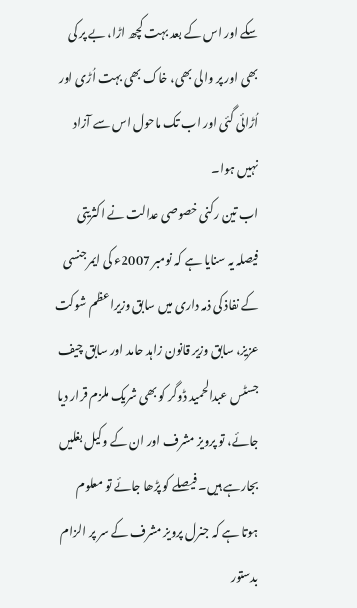سکے اور اس کے بعد بہت کچھ اڑا، بے پر کی بھی اور پر والی بھی، خاک بھی بہت اُڑی اور اُڑائی گئی اور اب تک ماحول اس سے آزاد نہیں ہوا۔
اب تین رکنی خصوصی عدالت نے اکثریتی فیصلہ یہ سنایا ہے کہ نومبر 2007ء کی ایمرجنسی کے نفاذ کی ذمہ داری میں سابق وزیراعظم شوکت عزیز، سابق وزیر قانون زاہد حامد اور سابق چیف جسٹس عبدالحمید ڈوگر کو بھی شریک ملزم قرار دیا جائے، تو پرویز مشرف اور ان کے وکیل بغلیں بجارہے ہیں۔ فیصلے کو پڑھا جائے تو معلوم ہوتا ہے کہ جنرل پرویز مشرف کے سر پر الزام بدستور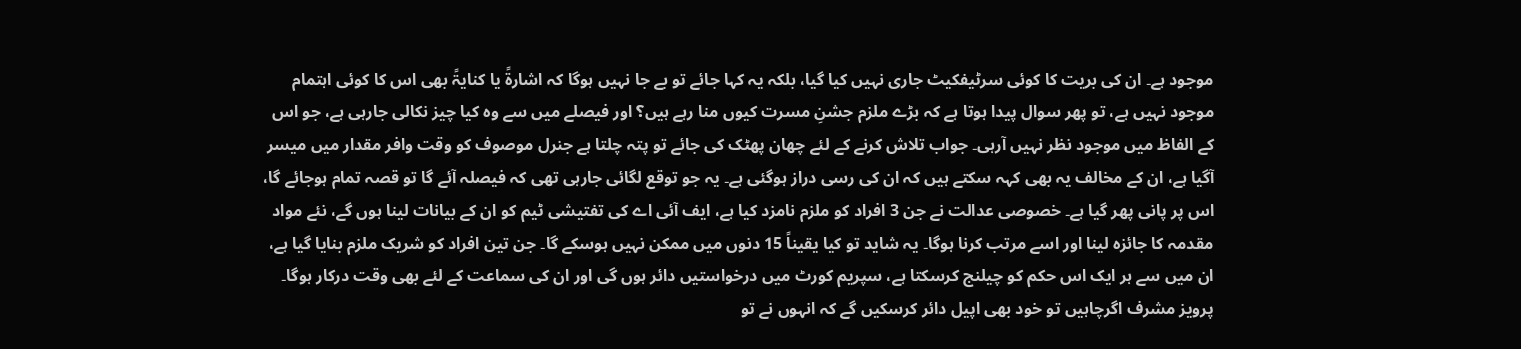موجود ہے۔ ان کی بریت کا کوئی سرٹیفکیٹ جاری نہیں کیا گیا، بلکہ یہ کہا جائے تو بے جا نہیں ہوگا کہ اشارۃً یا کنایۃً بھی اس کا کوئی اہتمام موجود نہیں ہے، تو پھر سوال پیدا ہوتا ہے کہ بڑے ملزم جشنِ مسرت کیوں منا رہے ہیں؟ اور فیصلے میں سے وہ کیا چیز نکالی جارہی ہے، جو اس کے الفاظ میں موجود نظر نہیں آرہی۔ جواب تلاش کرنے کے لئے چھان پھٹک کی جائے تو پتہ چلتا ہے جنرل موصوف کو وقت وافر مقدار میں میسر آگیا ہے، ان کے مخالف یہ بھی کہہ سکتے ہیں کہ ان کی رسی دراز ہوگئی ہے۔ یہ جو توقع لگائی جارہی تھی کہ فیصلہ آئے گا تو قصہ تمام ہوجائے گا، اس پر پانی پھر گیا ہے۔ خصوصی عدالت نے جن 3 افراد کو ملزم نامزد کیا ہے، ایف آئی اے کی تفتیشی ٹیم کو ان کے بیانات لینا ہوں گے، نئے مواد مقدمہ کا جائزہ لینا اور اسے مرتب کرنا ہوگا۔ یہ شاید تو کیا یقیناً 15 دنوں میں ممکن نہیں ہوسکے گا۔ جن تین افراد کو شریک ملزم بنایا گیا ہے، ان میں سے ہر ایک اس حکم کو چیلنج کرسکتا ہے، سپریم کورٹ میں درخواستیں دائر ہوں گی اور ان کی سماعت کے لئے بھی وقت درکار ہوگا۔ پرویز مشرف اگرچاہیں تو خود بھی اپیل دائر کرسکیں گے کہ انہوں نے تو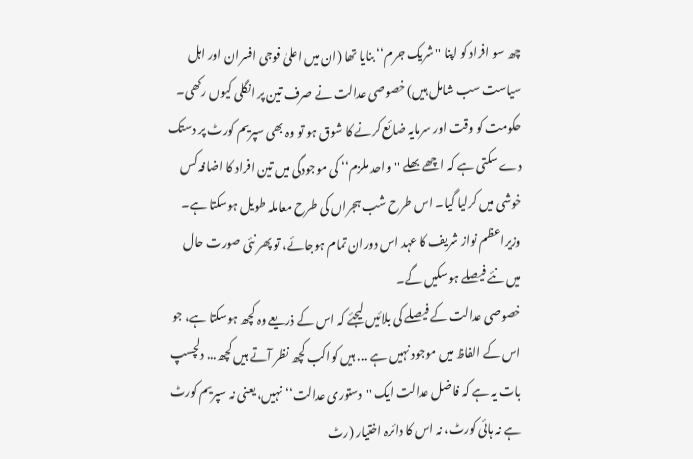چھ سو افراد کو اپنا ''شریک جرم‘‘ بنایا تھا (ان میں اعلیٰ فوجی افسران اور اہل سیاست سب شامل ہیں) خصوصی عدالت نے صرف تین پر انگلی کیوں رکھی۔ حکومت کو وقت اور سرمایہ ضائع کرنے کا شوق ہو تو وہ بھی سپریم کورٹ پر دستک دے سکتی ہے کہ اچھے بھلے ''واحد ملزم‘‘ کی موجودگی میں تین افراد کا اضافہ کس خوشی میں کرلیا گیا۔ اس طرح شب ہجراں کی طرح معاملہ طویل ہوسکتا ہے۔ وزیراعظم نواز شریف کا عہد اس دوران تمام ہوجائے، تو پھر نئی صورت حال میں نئے فیصلے ہوسکیں گے۔
خصوصی عدالت کے فیصلے کی بلائیں لیجئے کہ اس کے ذریعے وہ کچھ ہوسکتا ہے، جو اس کے الفاظ میں موجود نہیں ہے ... ہیں کواکب کچھ نظر آتے ہیں کچھ... دلچسپ بات یہ ہے کہ فاضل عدالت ایک ''دستوری عدالت‘‘ نہیں، یعنی نہ سپریم کورٹ ہے نہ ہائی کورٹ، نہ اس کا دائرہ اختیار (رٹ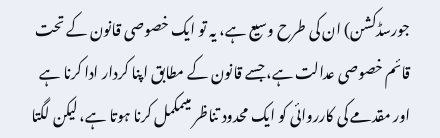جورسڈکشن) ان کی طرح وسیع ہے، یہ تو ایک خصوصی قانون کے تحت قائم خصوصی عدالت ہے، جسے قانون کے مطابق اپنا کردار ادا کرنا ہے اور مقدمے کی کارروائی کو ایک محدود تناظر میںمکمل کرنا ہوتا ہے، لیکن لگتا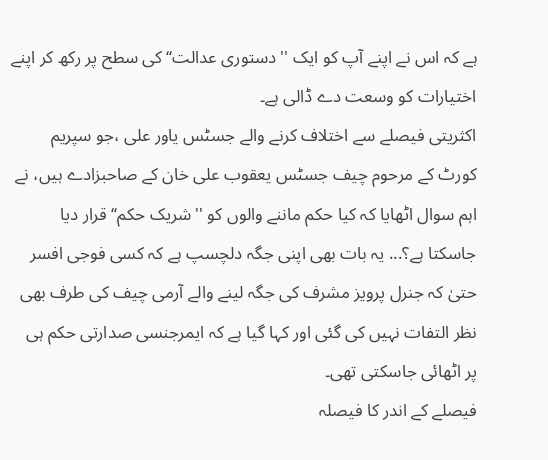ہے کہ اس نے اپنے آپ کو ایک ''دستوری عدالت‘‘ کی سطح پر رکھ کر اپنے اختیارات کو وسعت دے ڈالی ہے۔
اکثریتی فیصلے سے اختلاف کرنے والے جسٹس یاور علی ،جو سپریم کورٹ کے مرحوم چیف جسٹس یعقوب علی خان کے صاحبزادے ہیں، نے اہم سوال اٹھایا کہ کیا حکم ماننے والوں کو ''شریک حکم‘‘ قرار دیا جاسکتا ہے؟... یہ بات بھی اپنی جگہ دلچسپ ہے کہ کسی فوجی افسر حتیٰ کہ جنرل پرویز مشرف کی جگہ لینے والے آرمی چیف کی طرف بھی نظر التفات نہیں کی گئی اور کہا گیا ہے کہ ایمرجنسی صدارتی حکم ہی پر اٹھائی جاسکتی تھی۔
فیصلے کے اندر کا فیصلہ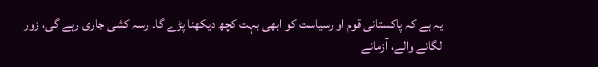یہ ہے کہ پاکستانی قوم او رسیاست کو ابھی بہت کچھ دیکھنا پڑے گا۔ رسہ کشی جاری رہے گی، زور لگانے والے، آزمانے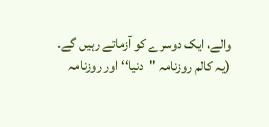والے، ایک دوسرے کو آزماتے رہیں گے۔
(یہ کالم روزنامہ ''دنیا‘‘ اور روزنامہ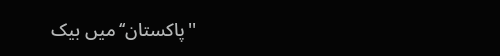''پاکستان‘‘میں بیک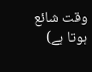وقت شائع ہوتا ہے)